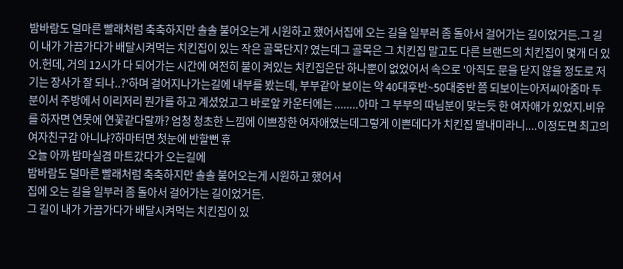밤바람도 덜마른 빨래처럼 축축하지만 솔솔 불어오는게 시원하고 했어서집에 오는 길을 일부러 좀 돌아서 걸어가는 길이었거든.그 길이 내가 가끔가다가 배달시켜먹는 치킨집이 있는 작은 골목단지? 였는데그 골목은 그 치킨집 말고도 다른 브랜드의 치킨집이 몇개 더 있어.헌데, 거의 12시가 다 되어가는 시간에 여전히 불이 켜있는 치킨집은단 하나뿐이 없었어서 속으로 '아직도 문을 닫지 않을 정도로 저기는 장사가 잘 되나..?'하며 걸어지나가는길에 내부를 봤는데, 부부같아 보이는 약 40대후반~50대중반 쯤 되보이는아저씨아줌마 두분이서 주방에서 이리저리 뭔가를 하고 계셨었고그 바로앞 카운터에는 ........아마 그 부부의 따님분이 맞는듯 한 여자애가 있었지.비유를 하자면 연못에 연꽃같다랄까? 엄청 청초한 느낌에 이쁘장한 여자애였는데그렇게 이쁜데다가 치킨집 딸내미라니....이정도면 최고의 여자친구감 아니냐?하마터면 첫눈에 반할뻔 휴
오늘 아까 밤마실겸 마트갔다가 오는길에
밤바람도 덜마른 빨래처럼 축축하지만 솔솔 불어오는게 시원하고 했어서
집에 오는 길을 일부러 좀 돌아서 걸어가는 길이었거든.
그 길이 내가 가끔가다가 배달시켜먹는 치킨집이 있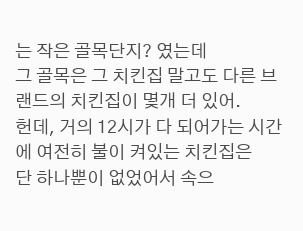는 작은 골목단지? 였는데
그 골목은 그 치킨집 말고도 다른 브랜드의 치킨집이 몇개 더 있어.
헌데, 거의 12시가 다 되어가는 시간에 여전히 불이 켜있는 치킨집은
단 하나뿐이 없었어서 속으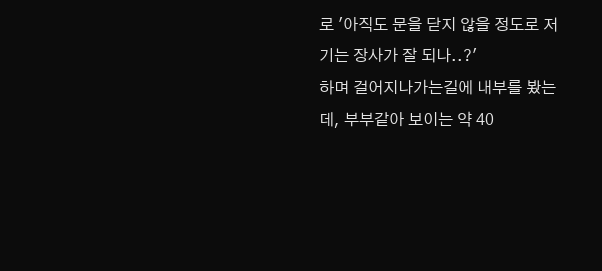로 '아직도 문을 닫지 않을 정도로 저기는 장사가 잘 되나..?'
하며 걸어지나가는길에 내부를 봤는데, 부부같아 보이는 약 40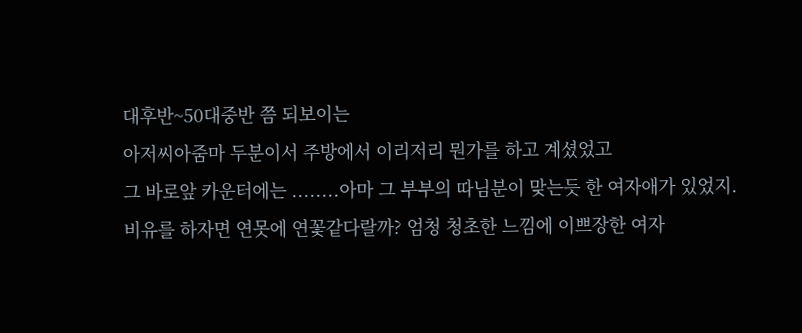대후반~50대중반 쯤 되보이는
아저씨아줌마 두분이서 주방에서 이리저리 뭔가를 하고 계셨었고
그 바로앞 카운터에는 ........아마 그 부부의 따님분이 맞는듯 한 여자애가 있었지.
비유를 하자면 연못에 연꽃같다랄까? 엄청 청초한 느낌에 이쁘장한 여자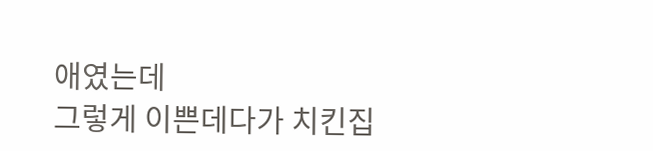애였는데
그렇게 이쁜데다가 치킨집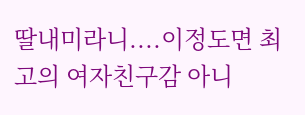딸내미라니....이정도면 최고의 여자친구감 아니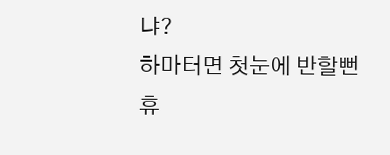냐?
하마터면 첫눈에 반할뻔 휴